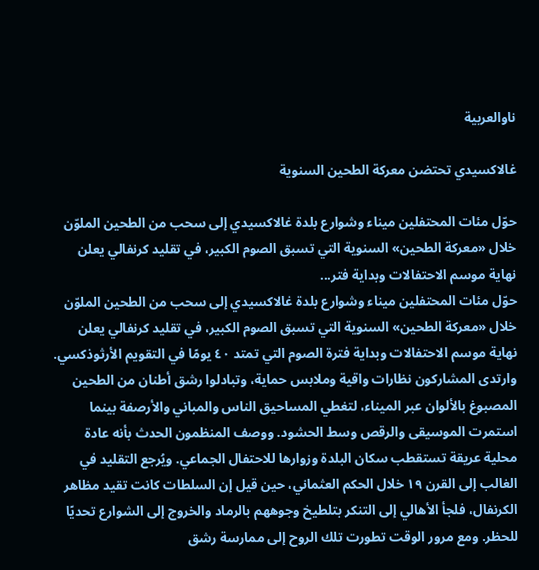ناوالعربية

غالاكسيدي تحتضن معركة الطحين السنوية

حوّل مئات المحتفلين ميناء وشوارع بلدة غالاكسيدي إلى سحب من الطحين الملوّن خلال «معركة الطحين» السنوية التي تسبق الصوم الكبير، في تقليد كرنفالي يعلن نهاية موسم الاحتفالات وبداية فتر...
حوّل مئات المحتفلين ميناء وشوارع بلدة غالاكسيدي إلى سحب من الطحين الملوّن خلال «معركة الطحين» السنوية التي تسبق الصوم الكبير، في تقليد كرنفالي يعلن نهاية موسم الاحتفالات وبداية فترة الصوم التي تمتد ٤٠ يومًا في التقويم الأرثوذكسي. وارتدى المشاركون نظارات واقية وملابس حماية، وتبادلوا رشق أطنان من الطحين المصبوغ بالألوان عبر الميناء، لتغطي المساحيق الناس والمباني والأرصفة بينما استمرت الموسيقى والرقص وسط الحشود. ووصف المنظمون الحدث بأنه عادة محلية عريقة تستقطب سكان البلدة وزوارها للاحتفال الجماعي. ويُرجع التقليد في الغالب إلى القرن ١٩ خلال الحكم العثماني، حين قيل إن السلطات كانت تقيد مظاهر الكرنفال، فلجأ الأهالي إلى التنكر بتلطيخ وجوههم بالرماد والخروج إلى الشوارع تحديًا للحظر. ومع مرور الوقت تطورت تلك الروح إلى ممارسة رشق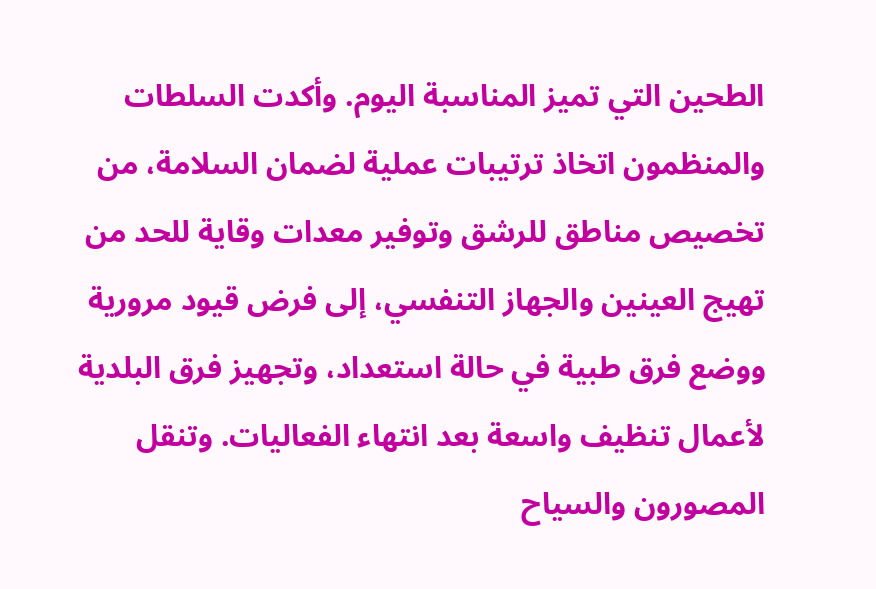الطحين التي تميز المناسبة اليوم. وأكدت السلطات والمنظمون اتخاذ ترتيبات عملية لضمان السلامة، من تخصيص مناطق للرشق وتوفير معدات وقاية للحد من تهيج العينين والجهاز التنفسي، إلى فرض قيود مرورية ووضع فرق طبية في حالة استعداد، وتجهيز فرق البلدية لأعمال تنظيف واسعة بعد انتهاء الفعاليات. وتنقل المصورون والسياح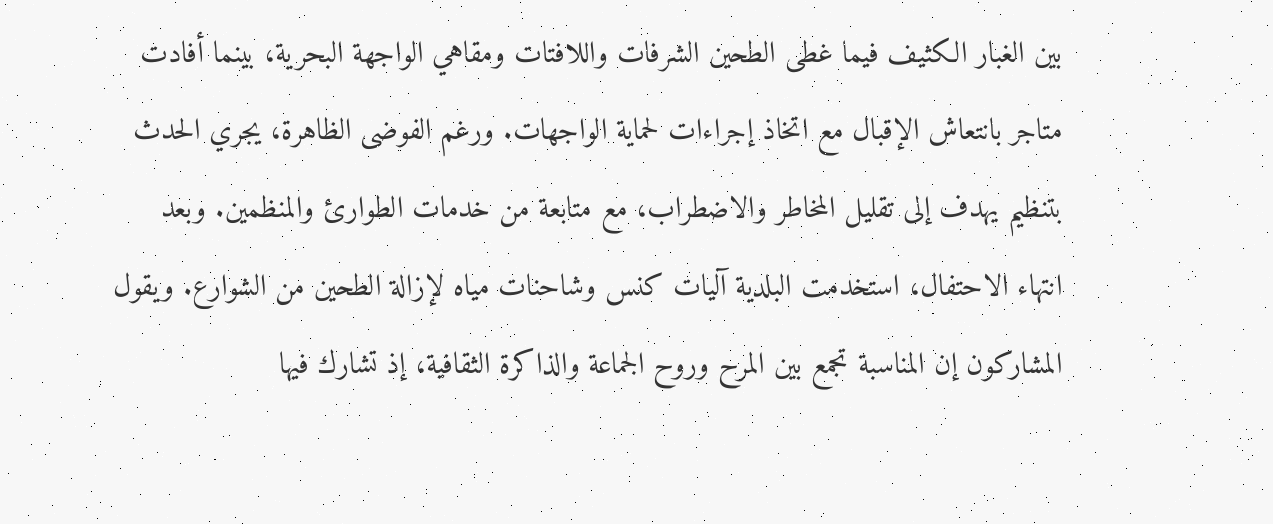بين الغبار الكثيف فيما غطى الطحين الشرفات واللافتات ومقاهي الواجهة البحرية، بينما أفادت متاجر بانتعاش الإقبال مع اتخاذ إجراءات لحماية الواجهات. ورغم الفوضى الظاهرة، يجري الحدث بتنظيم يهدف إلى تقليل المخاطر والاضطراب، مع متابعة من خدمات الطوارئ والمنظمين. وبعد انتهاء الاحتفال، استخدمت البلدية آليات كنس وشاحنات مياه لإزالة الطحين من الشوارع. ويقول المشاركون إن المناسبة تجمع بين المرح وروح الجماعة والذاكرة الثقافية، إذ تشارك فيها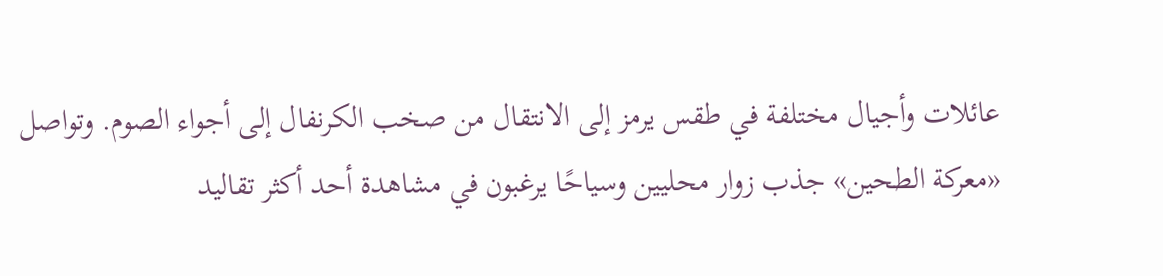عائلات وأجيال مختلفة في طقس يرمز إلى الانتقال من صخب الكرنفال إلى أجواء الصوم. وتواصل «معركة الطحين» جذب زوار محليين وسياحًا يرغبون في مشاهدة أحد أكثر تقاليد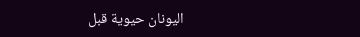اليونان حيوية قبل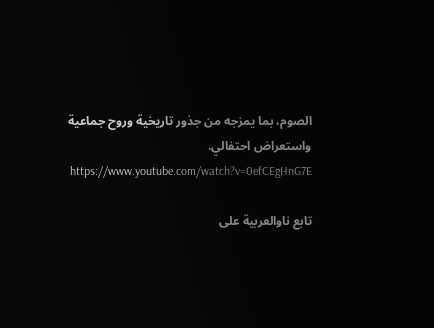الصوم، بما يمزجه من جذور تاريخية وروح جماعية واستعراض احتفالي. https://www.youtube.com/watch?v=0efCEgHnG7E

تابع ناوالعربية على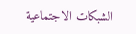الشبكات الاجتماعية